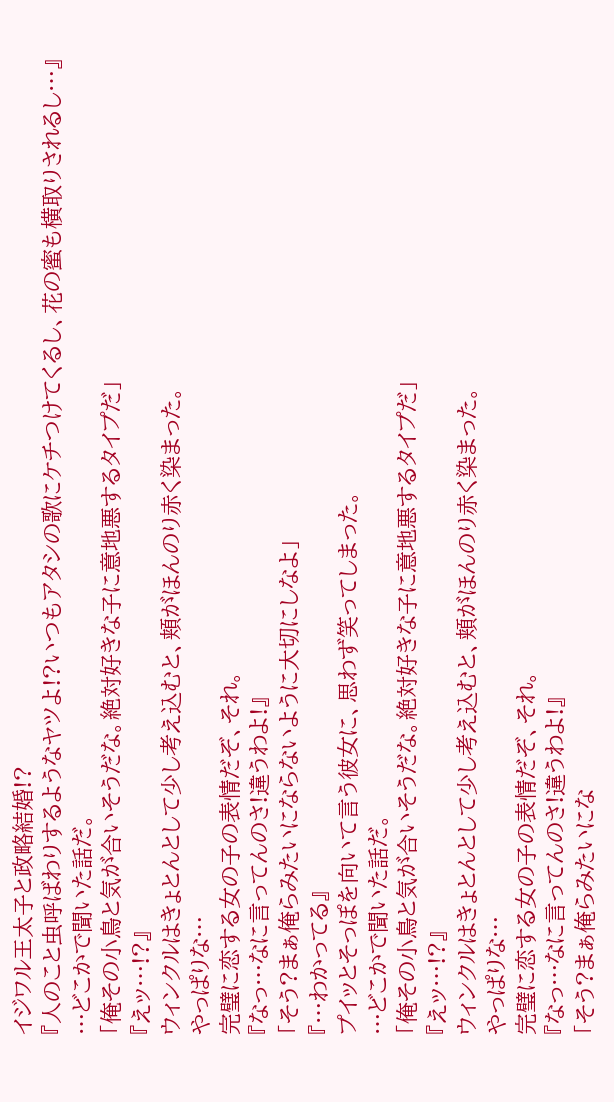イジワル王太子と政略結婚!?
『人のこと虫呼ばわりするようなヤツよ!?いつもアタシの歌にケチつけてくるし、花の蜜も横取りされるし…』
…どこかで聞いた話だ。
「俺その小鳥と気が合いそうだな。絶対好きな子に意地悪するタイプだ」
『えッ…!?』
ウィンクルはきょとんとして少し考え込むと、頬がほんのり赤く染まった。
やっぱりな…
完璧に恋する女の子の表情だぞ、それ。
『なっ…なに言ってんのさ!違うわよ!』
「そう?まぁ俺らみたいにならないように大切にしなよ」
『…わかってる』
プイッとそっぽを向いて言う彼女に、思わず笑ってしまった。
…どこかで聞いた話だ。
「俺その小鳥と気が合いそうだな。絶対好きな子に意地悪するタイプだ」
『えッ…!?』
ウィンクルはきょとんとして少し考え込むと、頬がほんのり赤く染まった。
やっぱりな…
完璧に恋する女の子の表情だぞ、それ。
『なっ…なに言ってんのさ!違うわよ!』
「そう?まぁ俺らみたいにな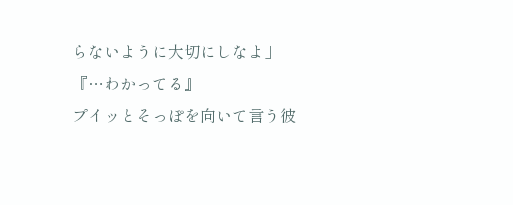らないように大切にしなよ」
『…わかってる』
プイッとそっぽを向いて言う彼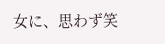女に、思わず笑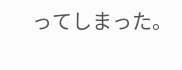ってしまった。